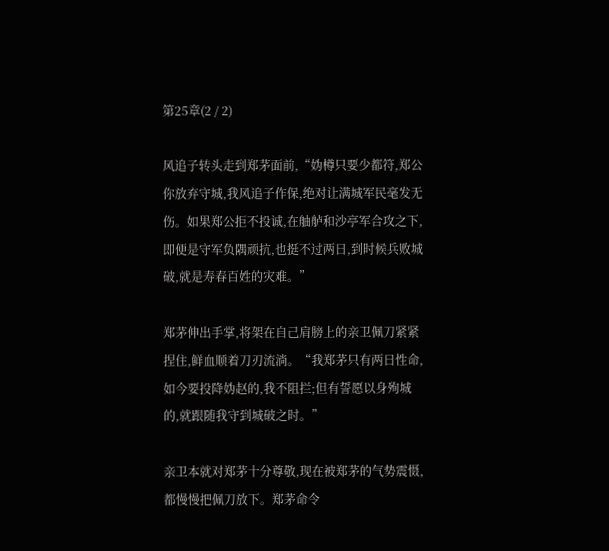第25章(2 / 2)

风追子转头走到郑茅面前,“妫樽只要少都符,郑公你放弃守城,我风追子作保,绝对让满城军民毫发无伤。如果郑公拒不投诚,在舳舻和沙亭军合攻之下,即便是守军负隅顽抗,也挺不过两日,到时候兵败城破,就是寿春百姓的灾难。”

郑茅伸出手掌,将架在自己肩膀上的亲卫佩刀紧紧捏住,鲜血顺着刀刃流淌。“我郑茅只有两日性命,如今要投降妫赵的,我不阻拦;但有誓愿以身殉城的,就跟随我守到城破之时。”

亲卫本就对郑茅十分尊敬,现在被郑茅的气势震慑,都慢慢把佩刀放下。郑茅命令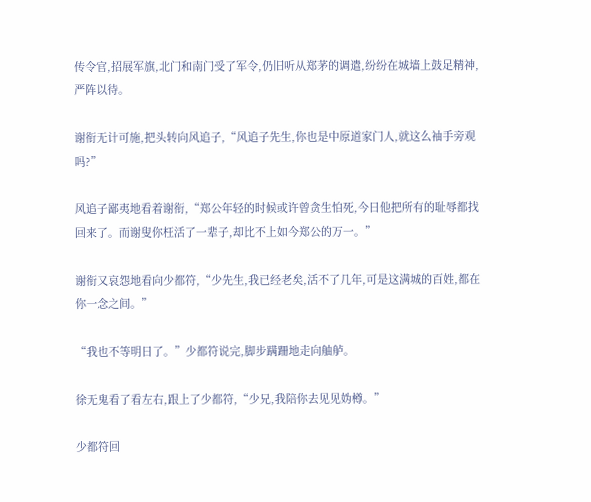传令官,招展军旗,北门和南门受了军令,仍旧听从郑茅的调遣,纷纷在城墙上鼓足精神,严阵以待。

谢衔无计可施,把头转向风追子,“风追子先生,你也是中原道家门人,就这么袖手旁观吗?”

风追子鄙夷地看着谢衔,“郑公年轻的时候或许曾贪生怕死,今日他把所有的耻辱都找回来了。而谢叟你枉活了一辈子,却比不上如今郑公的万一。”

谢衔又哀怨地看向少都符,“少先生,我已经老矣,活不了几年,可是这满城的百姓,都在你一念之间。”

“我也不等明日了。”少都符说完,脚步蹒跚地走向舳舻。

徐无鬼看了看左右,跟上了少都符,“少兄,我陪你去见见妫樽。”

少都符回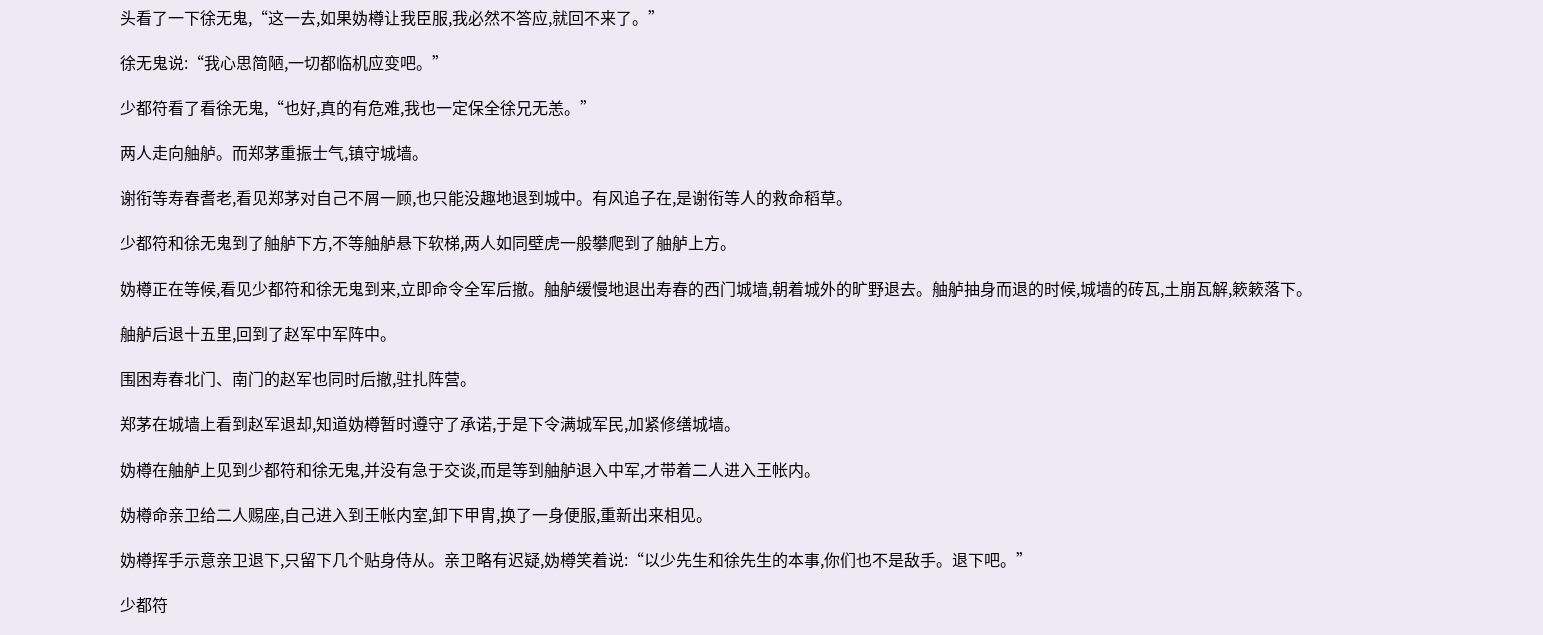头看了一下徐无鬼,“这一去,如果妫樽让我臣服,我必然不答应,就回不来了。”

徐无鬼说:“我心思简陋,一切都临机应变吧。”

少都符看了看徐无鬼,“也好,真的有危难,我也一定保全徐兄无恙。”

两人走向舳舻。而郑茅重振士气,镇守城墙。

谢衔等寿春耆老,看见郑茅对自己不屑一顾,也只能没趣地退到城中。有风追子在,是谢衔等人的救命稻草。

少都符和徐无鬼到了舳舻下方,不等舳舻悬下软梯,两人如同壁虎一般攀爬到了舳舻上方。

妫樽正在等候,看见少都符和徐无鬼到来,立即命令全军后撤。舳舻缓慢地退出寿春的西门城墙,朝着城外的旷野退去。舳舻抽身而退的时候,城墙的砖瓦,土崩瓦解,簌簌落下。

舳舻后退十五里,回到了赵军中军阵中。

围困寿春北门、南门的赵军也同时后撤,驻扎阵营。

郑茅在城墙上看到赵军退却,知道妫樽暂时遵守了承诺,于是下令满城军民,加紧修缮城墙。

妫樽在舳舻上见到少都符和徐无鬼,并没有急于交谈,而是等到舳舻退入中军,才带着二人进入王帐内。

妫樽命亲卫给二人赐座,自己进入到王帐内室,卸下甲胄,换了一身便服,重新出来相见。

妫樽挥手示意亲卫退下,只留下几个贴身侍从。亲卫略有迟疑,妫樽笑着说:“以少先生和徐先生的本事,你们也不是敌手。退下吧。”

少都符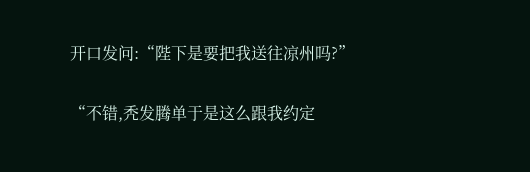开口发问:“陛下是要把我送往凉州吗?”

“不错,秃发腾单于是这么跟我约定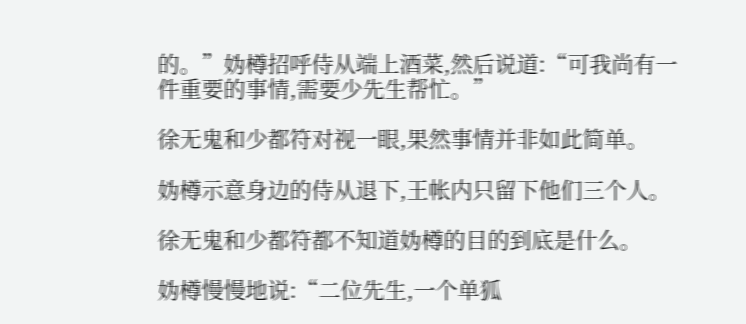的。”妫樽招呼侍从端上酒菜,然后说道:“可我尚有一件重要的事情,需要少先生帮忙。”

徐无鬼和少都符对视一眼,果然事情并非如此简单。

妫樽示意身边的侍从退下,王帐内只留下他们三个人。

徐无鬼和少都符都不知道妫樽的目的到底是什么。

妫樽慢慢地说:“二位先生,一个单狐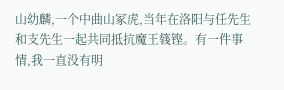山幼麟,一个中曲山冢虎,当年在洛阳与任先生和支先生一起共同抵抗魔王篯铿。有一件事情,我一直没有明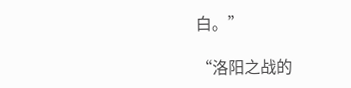白。”

“洛阳之战的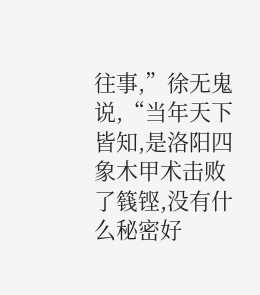往事,”徐无鬼说,“当年天下皆知,是洛阳四象木甲术击败了篯铿,没有什么秘密好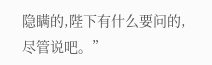隐瞒的,陛下有什么要问的,尽管说吧。”